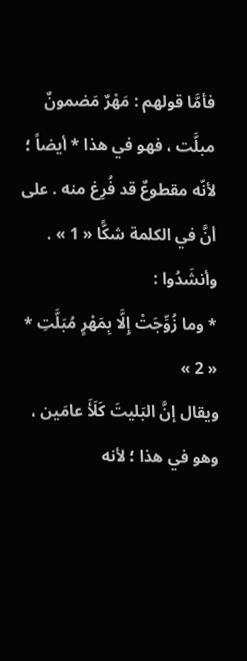فأمَّا قولهم : مَهْرٌ مَضمونٌ مبلَّت ، فهو في هذا * أيضاً ؛ لأنّه مقطوعٌ قد فُرِغ منه . على أنَّ في الكلمة شكًّا « 1 » . وأنشَدُوا :
* وما زُوِّجَتْ إِلَّا بِمَهْرٍ مُبَلَّتِ * « 2 »
ويقال إنَّ البَليتَ كَلَأَ عامَين ، وهو في هذا ؛ لأنه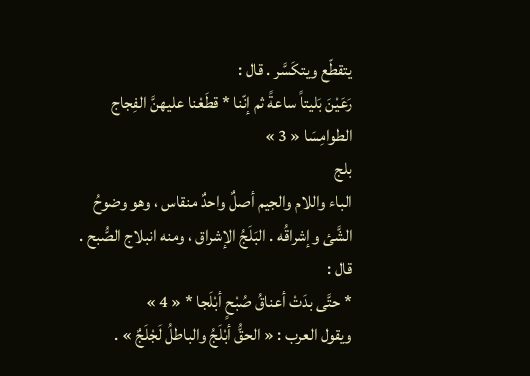يتقطّع ويتكَسَّر . قال :
رَعَيْنَ بَليتاً ساعةً ثم إنّنا * قطَعْنا عليهنَّ الفِجاج الطوامِسَا « 3 »
بلج
الباء واللام والجيم أصلٌ واحدٌ منقاس ، وهو وضوحُ الشَّئ وإشراقُه . البَلَجُ الإشراق ، ومنه انبلاج الصُّبح . قال :
* حتَّى بدَتْ أعناقُ صُبْحٍ أبْلَجا * « 4 »
ويقول العرب : « الحقُّ أبْلَجُ والباطلُ لَجْلَجٌ » .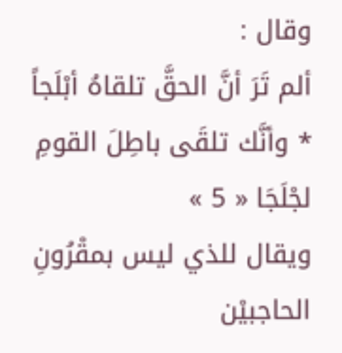وقال :
ألم تَرَ أنَّ الحقَّ تلقاهُ أبْلَجاً * وأنَّك تلقَى باطِلَ القومِ لجْلَجَا « 5 »
ويقال للذي ليس بمقْرُونِ الحاجبيْن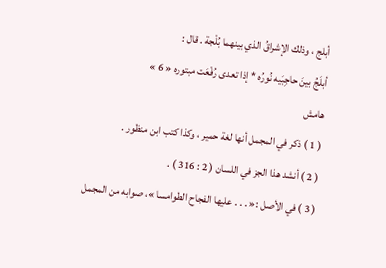أبلج ، وذلك الإشراقُ الذي بينهما بُلْجة . قال :
أبلَجُ بينَ حاجِبَيه نُورُه * إذا تعدى رُفْعَت مبتوره « 6 »
هامش
( 1 ) ذكر في المجمل أنها لغة حمير ، وكذا كتب ابن منظور .
( 2 ) أنشد هذا الجز في اللسان ( 2 : 316 ) .
( 3 ) في الأصل :« . . . عليها الفجاح الطوامسا »، صوابه من المجمل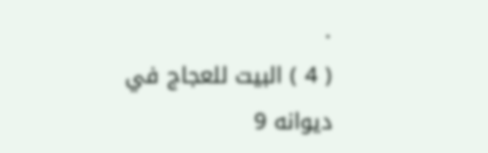.
( 4 ) البيت للعجاج في ديوانه 9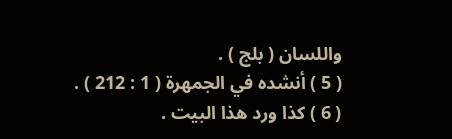واللسان ( بلج ) .
( 5 ) أنشده في الجمهرة ( 1 : 212 ) .
( 6 ) كذا ورد هذا البيت .